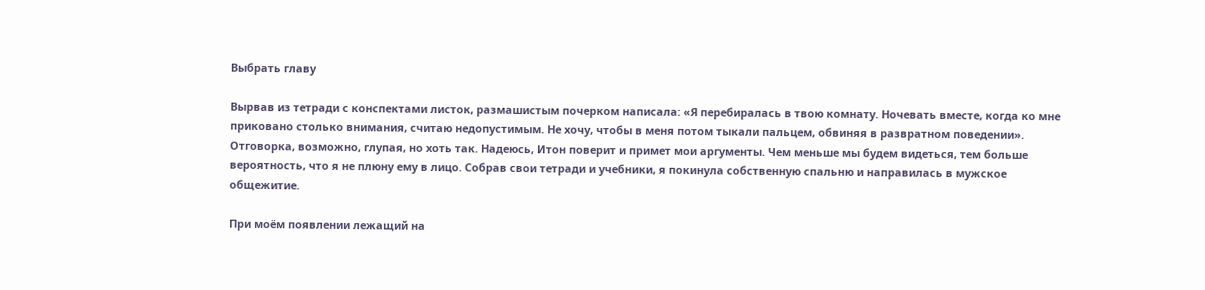Выбрать главу

Вырвав из тетради с конспектами листок, размашистым почерком написала: «Я перебиралась в твою комнату. Ночевать вместе, когда ко мне приковано столько внимания, считаю недопустимым. Не хочу, чтобы в меня потом тыкали пальцем, обвиняя в развратном поведении». Отговорка, возможно, глупая, но хоть так. Надеюсь, Итон поверит и примет мои аргументы. Чем меньше мы будем видеться, тем больше вероятность, что я не плюну ему в лицо. Собрав свои тетради и учебники, я покинула собственную спальню и направилась в мужское общежитие.

При моём появлении лежащий на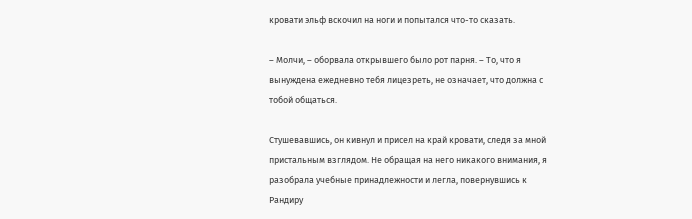кровати эльф вскочил на ноги и попытался что-то сказать.

– Молчи, – оборвала открывшего было рот парня. – То, что я вынуждена ежедневно тебя лицезреть, не означает, что должна с тобой общаться.

Стушевавшись, он кивнул и присел на край кровати, следя за мной пристальным взглядом. Не обращая на него никакого внимания, я разобрала учебные принадлежности и легла, повернувшись к Рандиру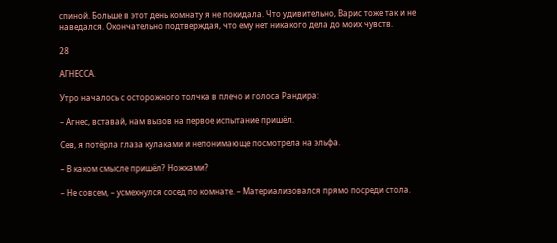спиной. Больше в этот день комнату я не покидала. Что удивительно, Варис тоже так и не наведался. Окончательно подтверждая, что ему нет никакого дела до моих чувств.

28

АГНЕССА.

Утро началось с осторожного толчка в плечо и голоса Рандира:

– Агнес, вставай, нам вызов на первое испытание пришёл.

Сев, я потёрла глаза кулаками и непонимающе посмотрела на эльфа.

– В каком смысле пришёл? Ножками?

– Не совсем, – усмехнулся сосед по комнате. – Материализовался прямо посреди стола.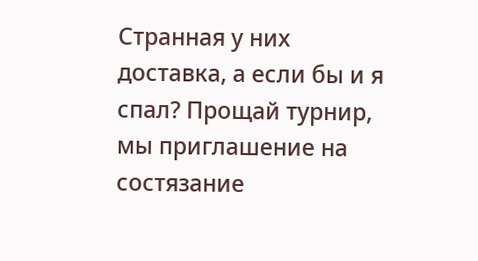Странная у них доставка, а если бы и я спал? Прощай турнир, мы приглашение на состязание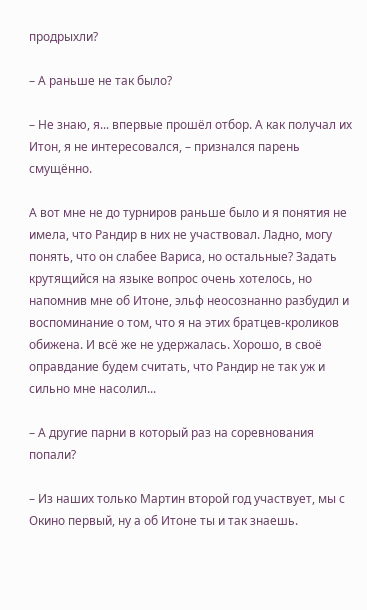продрыхли?

– А раньше не так было?

– Не знаю, я... впервые прошёл отбор. А как получал их Итон, я не интересовался, – признался парень смущённо.

А вот мне не до турниров раньше было и я понятия не имела, что Рандир в них не участвовал. Ладно, могу понять, что он слабее Вариса, но остальные? Задать крутящийся на языке вопрос очень хотелось, но напомнив мне об Итоне, эльф неосознанно разбудил и воспоминание о том, что я на этих братцев-кроликов обижена. И всё же не удержалась. Хорошо, в своё оправдание будем считать, что Рандир не так уж и сильно мне насолил...

– А другие парни в который раз на соревнования попали?

– Из наших только Мартин второй год участвует, мы с Окино первый, ну а об Итоне ты и так знаешь.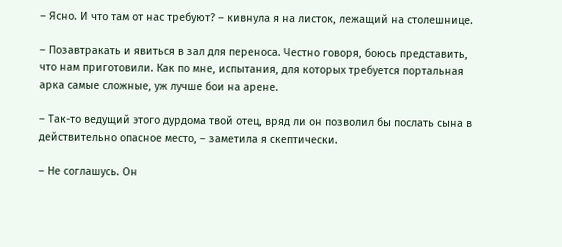– Ясно. И что там от нас требуют? – кивнула я на листок, лежащий на столешнице.

– Позавтракать и явиться в зал для переноса. Честно говоря, боюсь представить, что нам приготовили. Как по мне, испытания, для которых требуется портальная арка самые сложные, уж лучше бои на арене.

– Так-то ведущий этого дурдома твой отец, вряд ли он позволил бы послать сына в действительно опасное место, – заметила я скептически.

– Не соглашусь. Он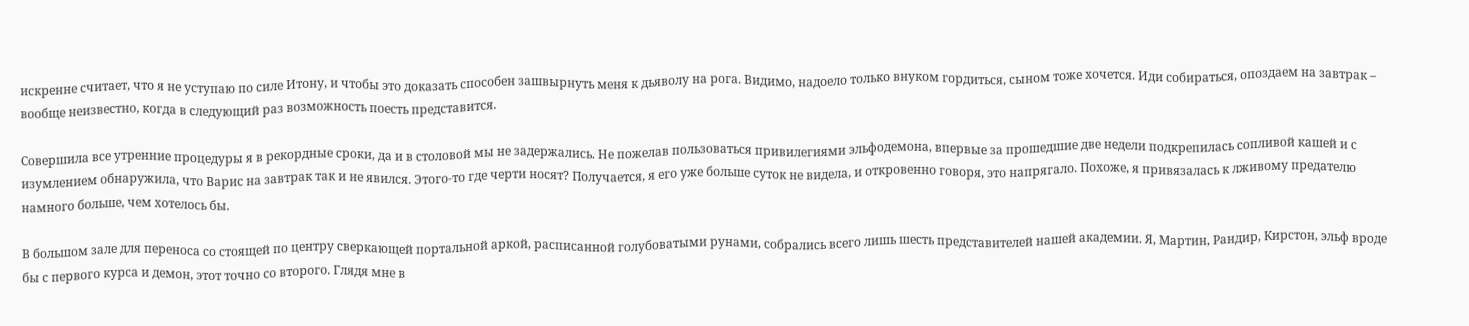искренне считает, что я не уступаю по силе Итону, и чтобы это доказать способен зашвырнуть меня к дьяволу на рога. Видимо, надоело только внуком гордиться, сыном тоже хочется. Иди собираться, опоздаем на завтрак – вообще неизвестно, когда в следующий раз возможность поесть представится.

Совершила все утренние процедуры я в рекордные сроки, да и в столовой мы не задержались. Не пожелав пользоваться привилегиями эльфодемона, впервые за прошедшие две недели подкрепилась сопливой кашей и с изумлением обнаружила, что Варис на завтрак так и не явился. Этого-то где черти носят? Получается, я его уже больше суток не видела, и откровенно говоря, это напрягало. Похоже, я привязалась к лживому предателю намного больше, чем хотелось бы.

В большом зале для переноса со стоящей по центру сверкающей портальной аркой, расписанной голубоватыми рунами, собрались всего лишь шесть представителей нашей академии. Я, Мартин, Рандир, Кирстон, эльф вроде бы с первого курса и демон, этот точно со второго. Глядя мне в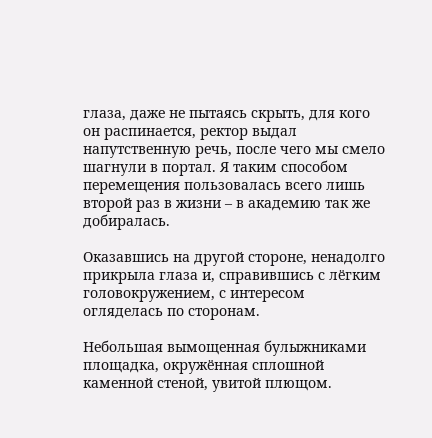глаза, даже не пытаясь скрыть, для кого он распинается, ректор выдал напутственную речь, после чего мы смело шагнули в портал. Я таким способом перемещения пользовалась всего лишь второй раз в жизни – в академию так же добиралась.

Оказавшись на другой стороне, ненадолго прикрыла глаза и, справившись с лёгким головокружением, с интересом огляделась по сторонам.

Небольшая вымощенная булыжниками площадка, окружённая сплошной каменной стеной, увитой плющом.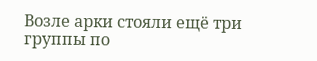Возле арки стояли ещё три группы по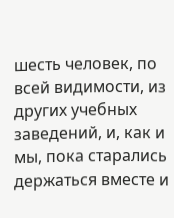шесть человек, по всей видимости, из других учебных заведений, и, как и мы, пока старались держаться вместе и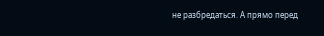не разбредаться. А прямо перед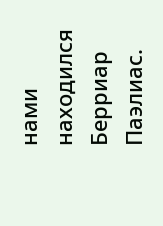нами находился Берриар Паэлиас.